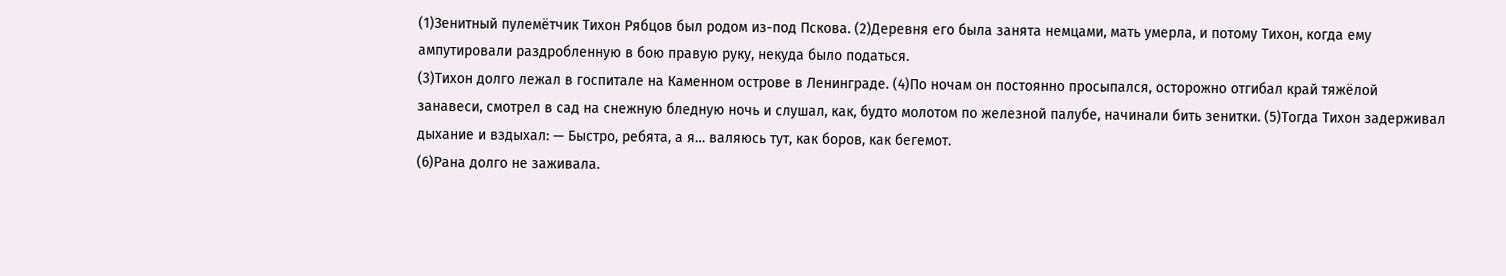(1)Зенитный пулемётчик Тихон Рябцов был родом из-под Пскова. (2)Деревня его была занята немцами, мать умерла, и потому Тихон, когда ему ампутировали раздробленную в бою правую руку, некуда было податься.
(3)Тихон долго лежал в госпитале на Каменном острове в Ленинграде. (4)По ночам он постоянно просыпался, осторожно отгибал край тяжёлой занавеси, смотрел в сад на снежную бледную ночь и слушал, как, будто молотом по железной палубе, начинали бить зенитки. (5)Тогда Тихон задерживал дыхание и вздыхал: — Быстро, ребята, а я… валяюсь тут, как боров, как бегемот.
(6)Рана долго не заживала.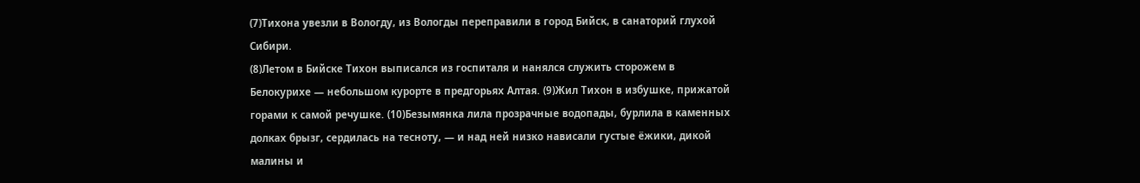(7)Тихона увезли в Вологду, из Вологды переправили в город Бийск, в санаторий глухой Сибири.
(8)Летом в Бийске Тихон выписался из госпиталя и нанялся служить сторожем в Белокурихе — небольшом курорте в предгорьях Алтая. (9)Жил Тихон в избушке, прижатой горами к самой речушке. (10)Безымянка лила прозрачные водопады, бурлила в каменных долках брызг, сердилась на тесноту, — и над ней низко нависали густые ёжики, дикой малины и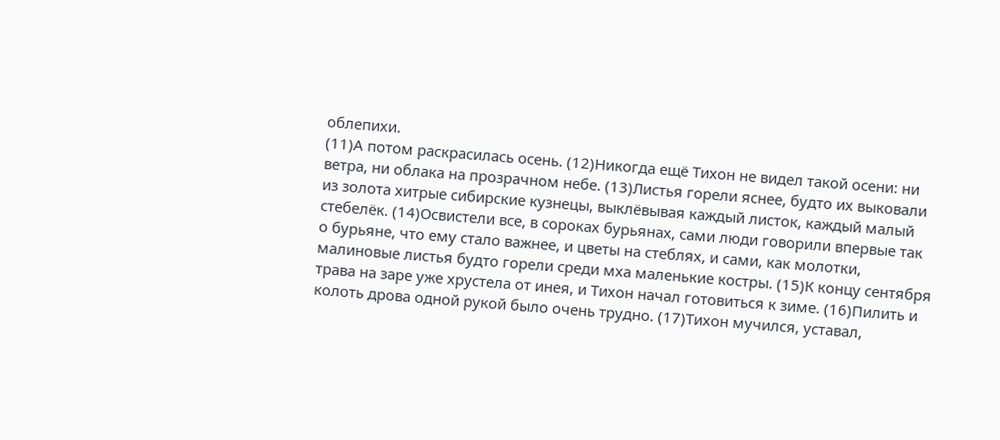облепихи.
(11)А потом раскрасилась осень. (12)Никогда ещё Тихон не видел такой осени: ни ветра, ни облака на прозрачном небе. (13)Листья горели яснее, будто их выковали из золота хитрые сибирские кузнецы, выклёвывая каждый листок, каждый малый стебелёк. (14)Освистели все, в сороках бурьянах, сами люди говорили впервые так о бурьяне, что ему стало важнее, и цветы на стеблях, и сами, как молотки, малиновые листья будто горели среди мха маленькие костры. (15)К концу сентября трава на заре уже хрустела от инея, и Тихон начал готовиться к зиме. (16)Пилить и колоть дрова одной рукой было очень трудно. (17)Тихон мучился, уставал,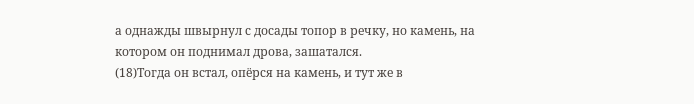а однажды швырнул с досады топор в речку, но камень, на котором он поднимал дрова, зашатался.
(18)Тогда он встал, опёрся на камень, и тут же в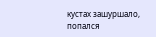кустах зашуршало, попался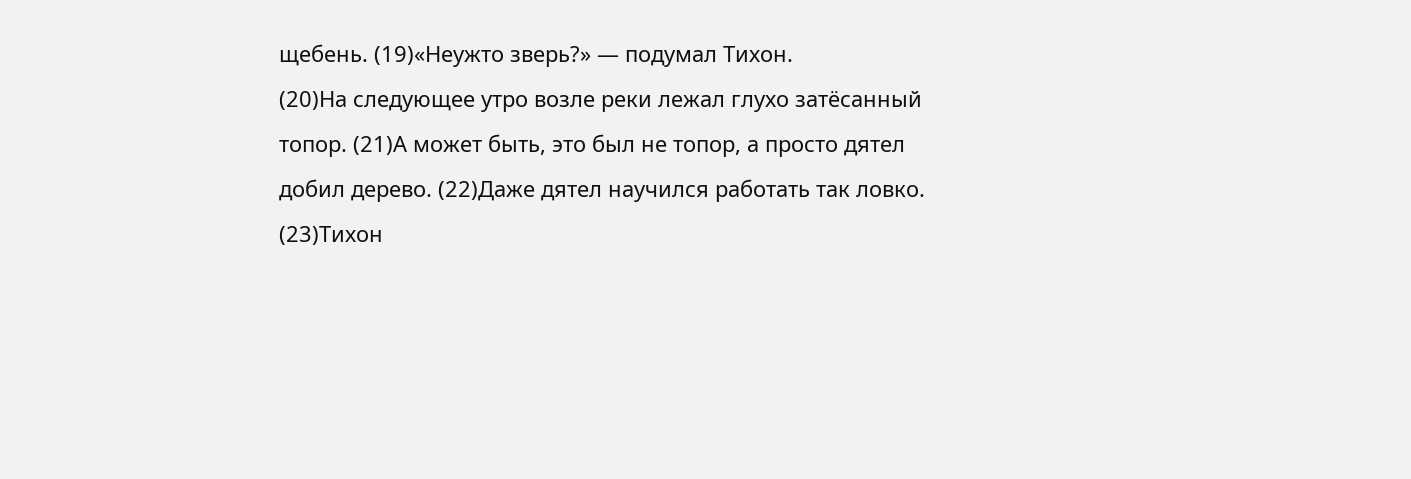щебень. (19)«Неужто зверь?» — подумал Тихон.
(20)На следующее утро возле реки лежал глухо затёсанный топор. (21)А может быть, это был не топор, а просто дятел добил дерево. (22)Даже дятел научился работать так ловко.
(23)Тихон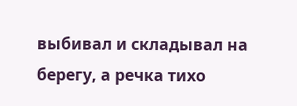выбивал и складывал на берегу, а речка тихо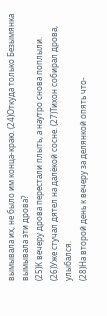вымывала их, не было им конца-краю. (24)Откуда только Безымянка вымывала эти дрова?
(25)К вечеру дрова перестали плыть, а наутро снова поплыли. (26)Уже стучал дятел на далёкой сосне. (27)Тихон собирал дрова, улыбался.
(28)На второй день к вечеру за делянкой опять что-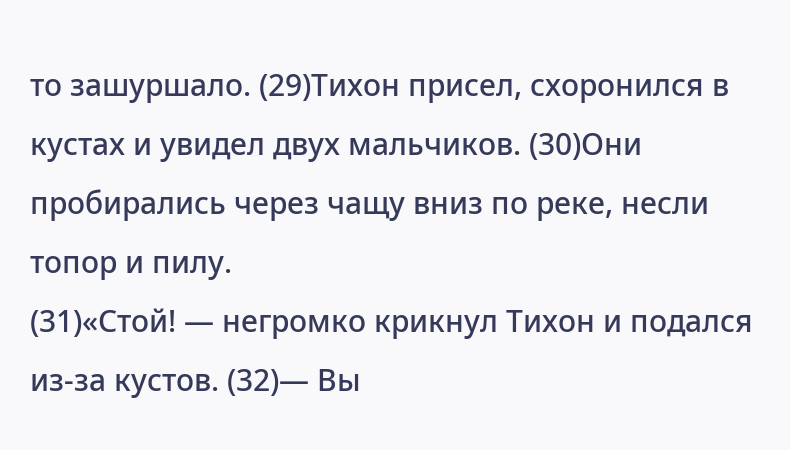то зашуршало. (29)Тихон присел, схоронился в кустах и увидел двух мальчиков. (30)Они пробирались через чащу вниз по реке, несли топор и пилу.
(31)«Стой! — негромко крикнул Тихон и подался из-за кустов. (32)— Вы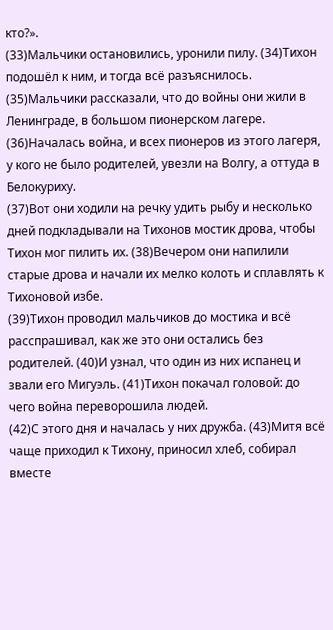кто?».
(33)Мальчики остановились, уронили пилу. (34)Тихон подошёл к ним, и тогда всё разъяснилось.
(35)Мальчики рассказали, что до войны они жили в Ленинграде, в большом пионерском лагере. (36)Началась война, и всех пионеров из этого лагеря, у кого не было родителей, увезли на Волгу, а оттуда в Белокуриху.
(37)Вот они ходили на речку удить рыбу и несколько дней подкладывали на Тихонов мостик дрова, чтобы Тихон мог пилить их. (38)Вечером они напилили старые дрова и начали их мелко колоть и сплавлять к Тихоновой избе.
(39)Тихон проводил мальчиков до мостика и всё расспрашивал, как же это они остались без родителей. (40)И узнал, что один из них испанец и звали его Мигуэль. (41)Тихон покачал головой: до чего война переворошила людей.
(42)С этого дня и началась у них дружба. (43)Митя всё чаще приходил к Тихону, приносил хлеб, собирал вместе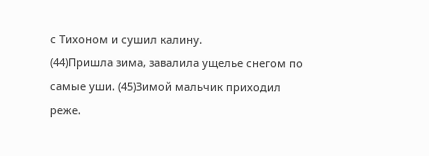с Тихоном и сушил калину.
(44)Пришла зима, завалила ущелье снегом по самые уши. (45)Зимой мальчик приходил реже.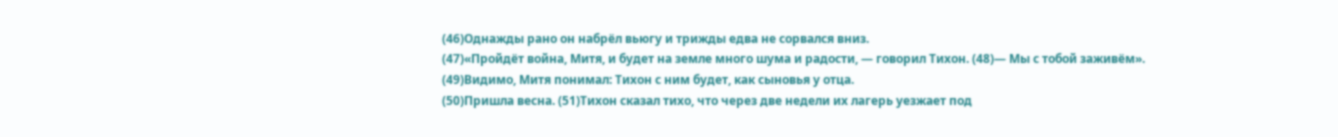(46)Однажды рано он набрёл вьюгу и трижды едва не сорвался вниз.
(47)«Пройдёт война, Митя, и будет на земле много шума и радости, — говорил Тихон. (48)— Мы с тобой заживём».
(49)Видимо, Митя понимал: Тихон с ним будет, как сыновья у отца.
(50)Пришла весна. (51)Тихон сказал тихо, что через две недели их лагерь уезжает под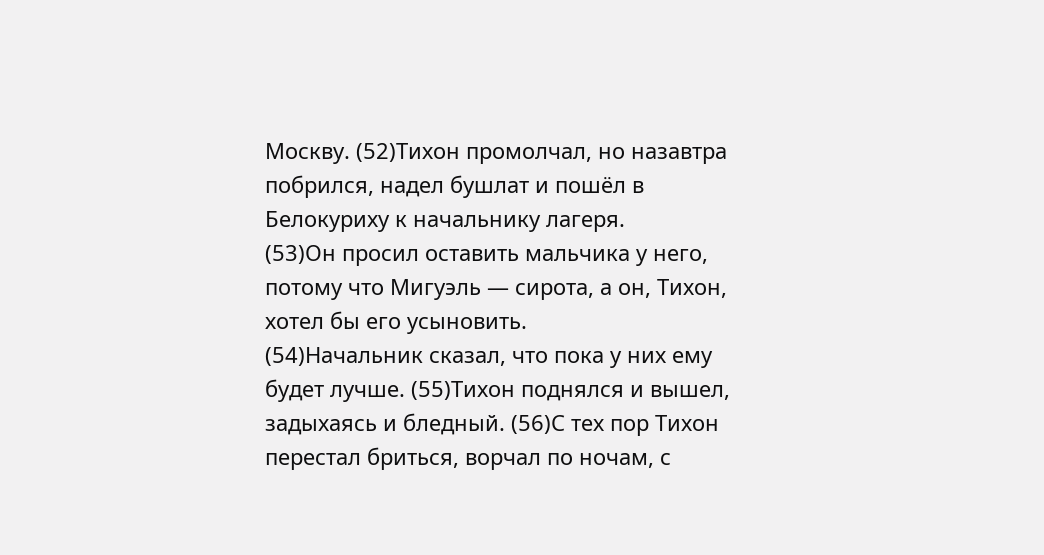Москву. (52)Тихон промолчал, но назавтра побрился, надел бушлат и пошёл в Белокуриху к начальнику лагеря.
(53)Он просил оставить мальчика у него, потому что Мигуэль — сирота, а он, Тихон, хотел бы его усыновить.
(54)Начальник сказал, что пока у них ему будет лучше. (55)Тихон поднялся и вышел, задыхаясь и бледный. (56)С тех пор Тихон перестал бриться, ворчал по ночам, с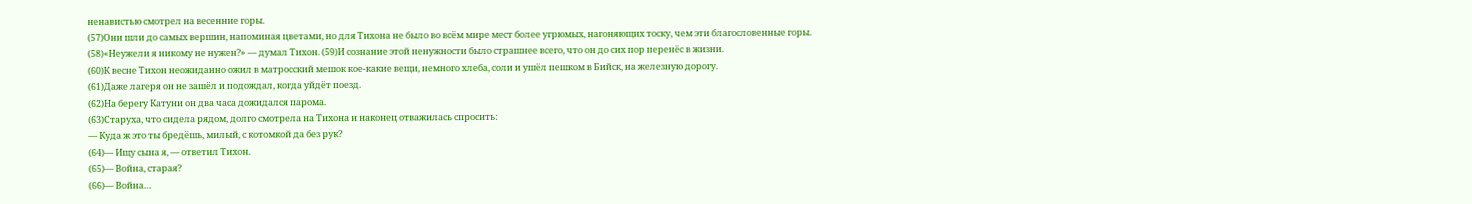ненавистью смотрел на весенние горы.
(57)Они шли до самых вершин, напоминая цветами, но для Тихона не было во всём мире мест более угрюмых, нагоняющих тоску, чем эти благословенные горы.
(58)«Неужели я никому не нужен?» — думал Тихон. (59)И сознание этой ненужности было страшнее всего, что он до сих пор перенёс в жизни.
(60)К весне Тихон неожиданно ожил в матросский мешок кое-какие вещи, немного хлеба, соли и ушёл пешком в Бийск, на железную дорогу.
(61)Даже лагеря он не зашёл и подождал, когда уйдёт поезд.
(62)На берегу Катуни он два часа дожидался парома.
(63)Старуха, что сидела рядом, долго смотрела на Тихона и наконец отважилась спросить:
— Куда ж это ты бредёшь, милый, с котомкой да без рук?
(64)— Ищу сына я, — ответил Тихон.
(65)— Война, старая?
(66)— Война…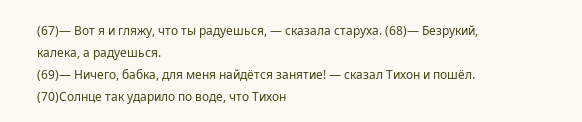(67)— Вот я и гляжу, что ты радуешься, — сказала старуха. (68)— Безрукий, калека, а радуешься.
(69)— Ничего, бабка, для меня найдётся занятие! — сказал Тихон и пошёл.
(70)Солнце так ударило по воде, что Тихон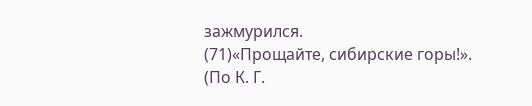зажмурился.
(71)«Прощайте, сибирские горы!».
(По К. Г.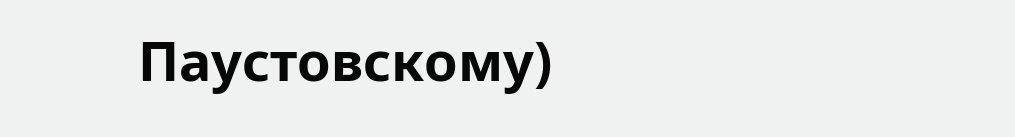Паустовскому)